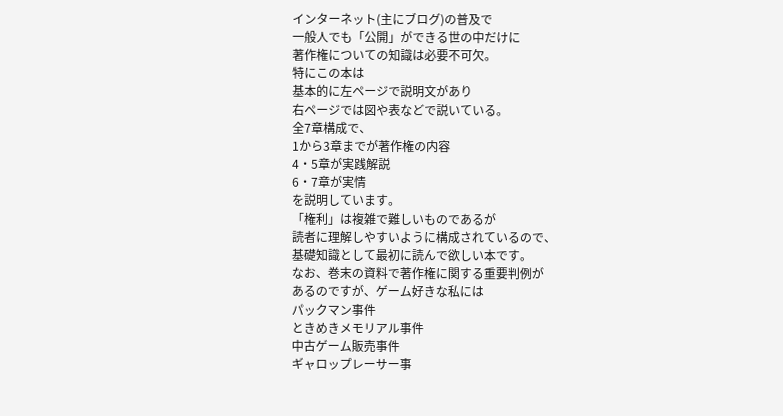インターネット(主にブログ)の普及で
一般人でも「公開」ができる世の中だけに
著作権についての知識は必要不可欠。
特にこの本は
基本的に左ページで説明文があり
右ページでは図や表などで説いている。
全7章構成で、
1から3章までが著作権の内容
4・5章が実践解説
6・7章が実情
を説明しています。
「権利」は複雑で難しいものであるが
読者に理解しやすいように構成されているので、
基礎知識として最初に読んで欲しい本です。
なお、巻末の資料で著作権に関する重要判例が
あるのですが、ゲーム好きな私には
パックマン事件
ときめきメモリアル事件
中古ゲーム販売事件
ギャロップレーサー事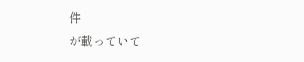件
が載っていて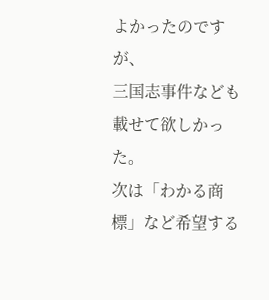よかったのですが、
三国志事件なども載せて欲しかった。
次は「わかる商標」など希望する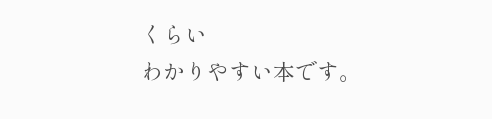くらい
わかりやすい本です。